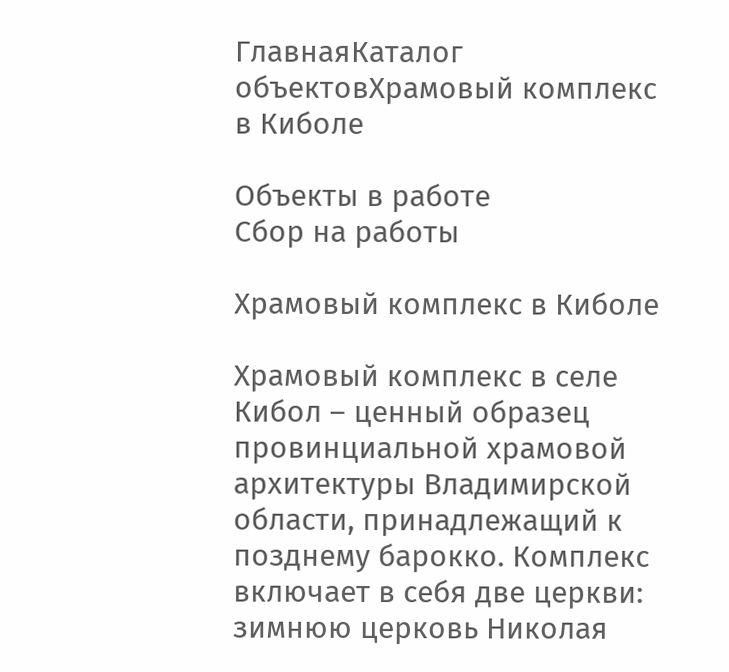ГлавнаяКаталог объектовХрамовый комплекс в Киболе

Объекты в работе
Сбор на работы

Храмовый комплекс в Киболе

Храмовый комплекс в селе Кибол – ценный образец провинциальной храмовой архитектуры Владимирской области, принадлежащий к позднему барокко. Комплекс включает в себя две церкви: зимнюю церковь Николая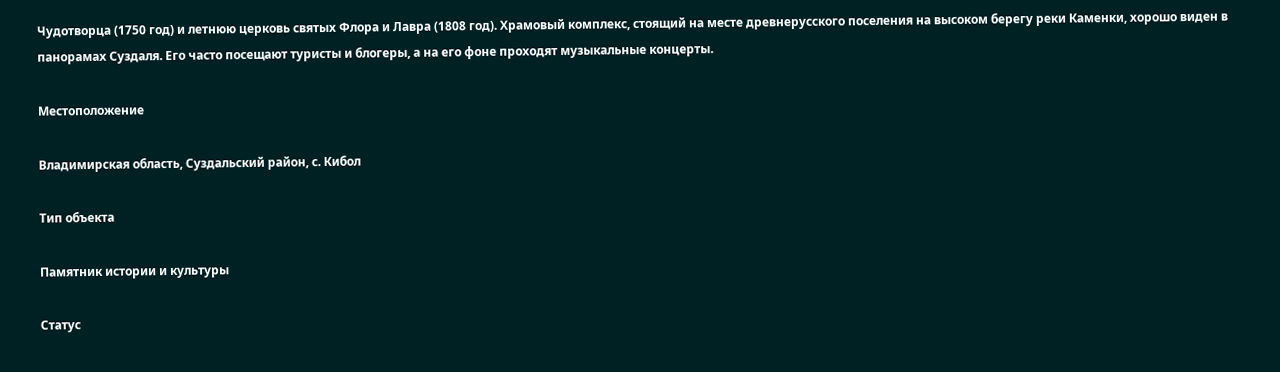Чудотворца (1750 год) и летнюю церковь святых Флора и Лавра (1808 год). Храмовый комплекс, стоящий на месте древнерусского поселения на высоком берегу реки Каменки, хорошо виден в панорамах Суздаля. Его часто посещают туристы и блогеры, а на его фоне проходят музыкальные концерты.

Местоположение

Владимирская область, Суздальский район, с. Кибол

Тип объекта

Памятник истории и культуры

Статус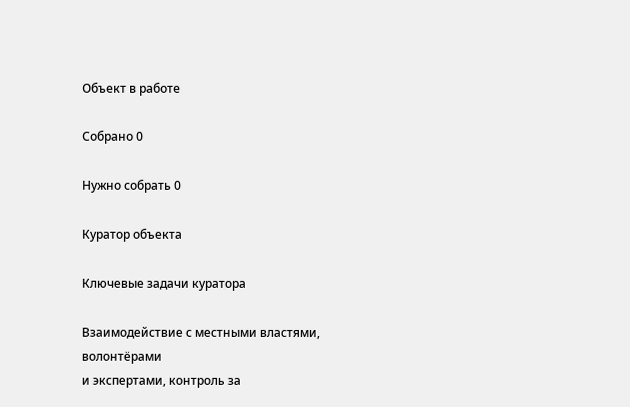Объект в работе

Собрано 0

Нужно собрать 0

Куратор объекта

Ключевые задачи куратора

Взаимодействие с местными властями, волонтёрами
и экспертами, контроль за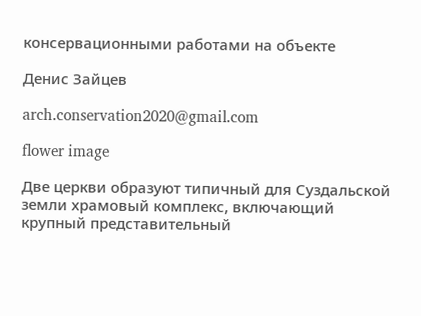консервационными работами на объекте

Денис Зайцев

arch.conservation2020@gmail.com

flower image

Две церкви образуют типичный для Суздальской земли храмовый комплекс, включающий крупный представительный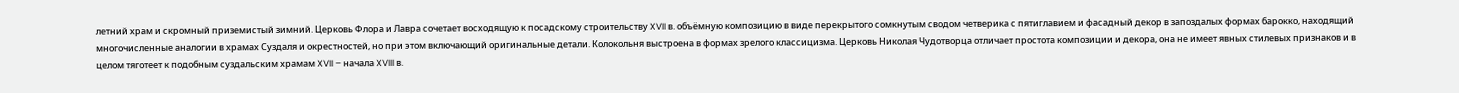летний храм и скромный приземистый зимний. Церковь Флора и Лавра сочетает восходящую к посадскому строительству XVII в. объёмную композицию в виде перекрытого сомкнутым сводом четверика с пятиглавием и фасадный декор в запоздалых формах барокко, находящий многочисленные аналогии в храмах Суздаля и окрестностей, но при этом включающий оригинальные детали. Колокольня выстроена в формах зрелого классицизма. Церковь Николая Чудотворца отличает простота композиции и декора, она не имеет явных стилевых признаков и в целом тяготеет к подобным суздальским храмам XVII – начала XVIII в.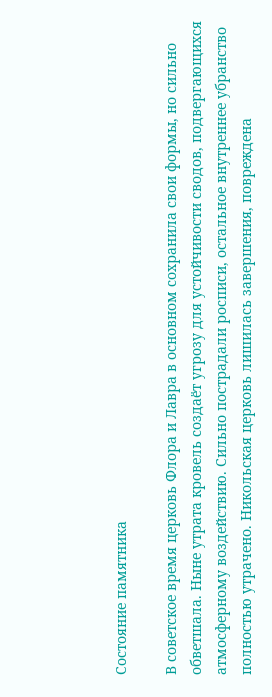Состояние памятника

В советское время церковь Флора и Лавра в основном сохранила свои формы, но сильно обветшала. Ныне утрата кровель создаёт угрозу для устойчивости сводов, подвергающихся атмосферному воздействию. Сильно пострадали росписи, остальное внутреннее убранство полностью утрачено. Никольская церковь лишилась завершения, повреждена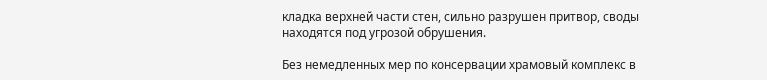кладка верхней части стен, сильно разрушен притвор, своды находятся под угрозой обрушения.

Без немедленных мер по консервации храмовый комплекс в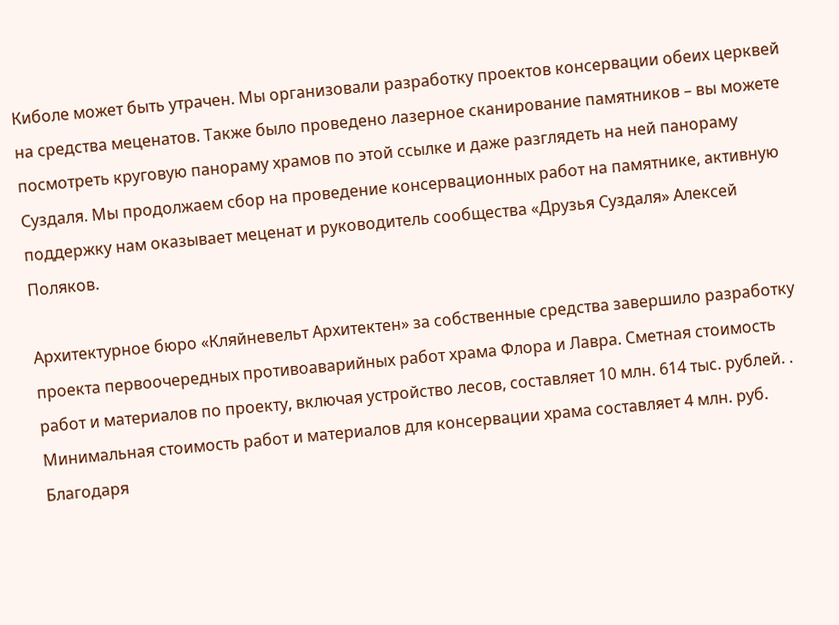Киболе может быть утрачен. Мы организовали разработку проектов консервации обеих церквей на средства меценатов. Также было проведено лазерное сканирование памятников – вы можете посмотреть круговую панораму храмов по этой ссылке и даже разглядеть на ней панораму Суздаля. Мы продолжаем сбор на проведение консервационных работ на памятнике, активную поддержку нам оказывает меценат и руководитель сообщества «Друзья Суздаля» Алексей Поляков.

Архитектурное бюро «Кляйневельт Архитектен» за собственные средства завершило разработку проекта первоочередных противоаварийных работ храма Флора и Лавра. Сметная стоимость работ и материалов по проекту, включая устройство лесов, составляет 10 млн. 614 тыс. рублей. . Минимальная стоимость работ и материалов для консервации храма составляет 4 млн. руб. Благодаря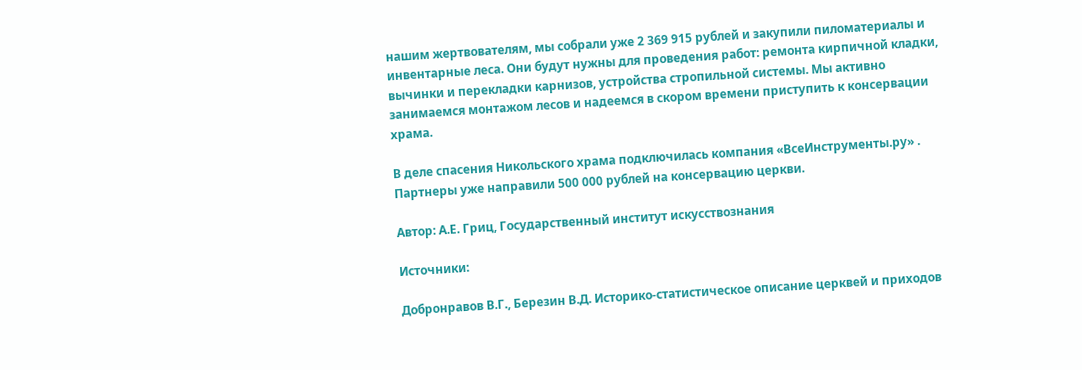нашим жертвователям, мы собрали уже 2 369 915 рублей и закупили пиломатериалы и инвентарные леса. Они будут нужны для проведения работ: ремонта кирпичной кладки, вычинки и перекладки карнизов, устройства стропильной системы. Мы активно занимаемся монтажом лесов и надеемся в скором времени приступить к консервации храма.

В деле спасения Никольского храма подключилась компания «ВсеИнструменты.ру» . Партнеры уже направили 500 000 рублей на консервацию церкви.

Автор: А.Е. Гриц, Государственный институт искусствознания

Источники:

Добронравов В.Г., Березин В.Д. Историко-статистическое описание церквей и приходов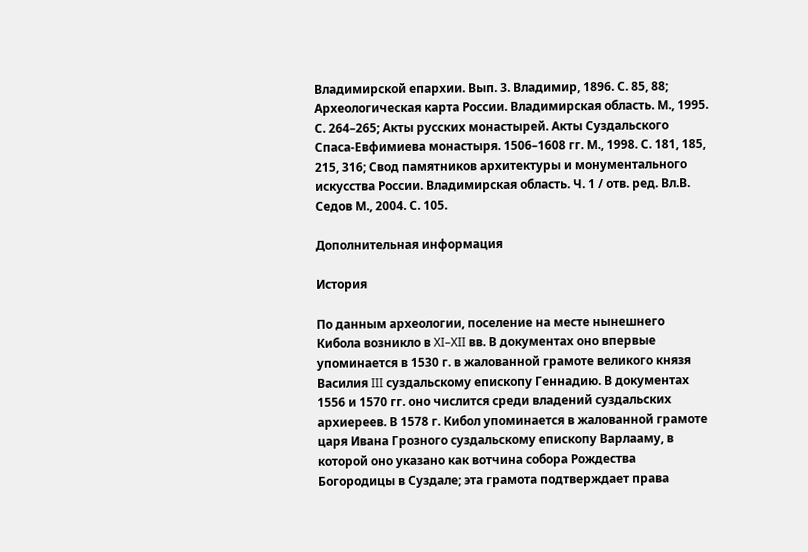Владимирской епархии. Вып. 3. Владимир, 1896. С. 85, 88; Археологическая карта России. Владимирская область. М., 1995. С. 264–265; Акты русских монастырей. Акты Суздальского Спаса-Евфимиева монастыря. 1506–1608 гг. М., 1998. С. 181, 185, 215, 316; Свод памятников архитектуры и монументального искусства России. Владимирская область. Ч. 1 / отв. ред. Вл.В. Седов М., 2004. С. 105.

Дополнительная информация

История

По данным археологии, поселение на месте нынешнего Кибола возникло в XI–XII вв. В документах оно впервые упоминается в 1530 г. в жалованной грамоте великого князя Василия III суздальскому епископу Геннадию. В документах 1556 и 1570 гг. оно числится среди владений суздальских архиереев. В 1578 г. Кибол упоминается в жалованной грамоте царя Ивана Грозного суздальскому епископу Варлааму, в которой оно указано как вотчина собора Рождества Богородицы в Суздале; эта грамота подтверждает права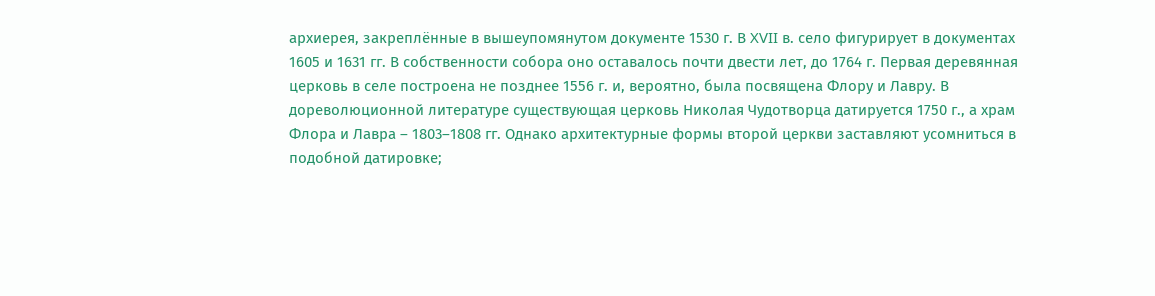архиерея, закреплённые в вышеупомянутом документе 1530 г. В XVII в. село фигурирует в документах 1605 и 1631 гг. В собственности собора оно оставалось почти двести лет, до 1764 г. Первая деревянная церковь в селе построена не позднее 1556 г. и, вероятно, была посвящена Флору и Лавру. В дореволюционной литературе существующая церковь Николая Чудотворца датируется 1750 г., а храм Флора и Лавра – 1803–1808 гг. Однако архитектурные формы второй церкви заставляют усомниться в подобной датировке;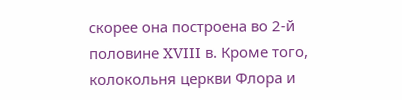скорее она построена во 2-й половине XVIII в. Кроме того, колокольня церкви Флора и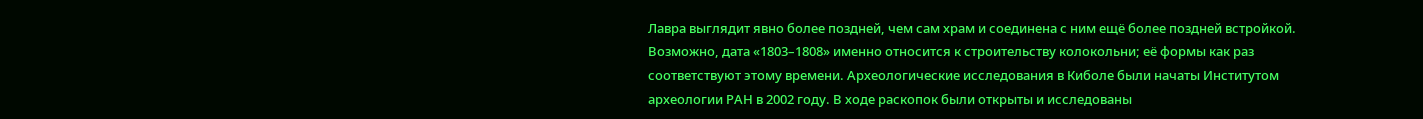Лавра выглядит явно более поздней, чем сам храм и соединена с ним ещё более поздней встройкой. Возможно, дата «1803–1808» именно относится к строительству колокольни; её формы как раз соответствуют этому времени. Археологические исследования в Киболе были начаты Институтом археологии РАН в 2002 году. В ходе раскопок были открыты и исследованы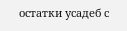остатки усадеб с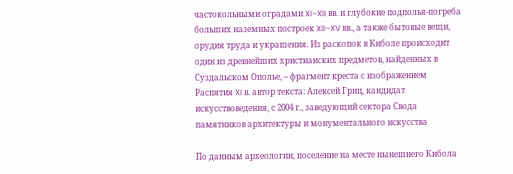частокольными оградами XI–XII вв. и глубокие подполья-погреба больших наземных построек XII–XV вв., а также бытовые вещи, орудия труда и украшения. Из раскопок в Киболе происходит один из древнейших христианских предметов, найденных в Суздальском Ополье, – фрагмент креста с изображением Распятия XI в. автор текста: Алексей Гриц, кандидат искусствоведения, с 2004 г., заведующий сектора Свода памятников архитектуры и монументального искусства

По данным археологии, поселение на месте нынешнего Кибола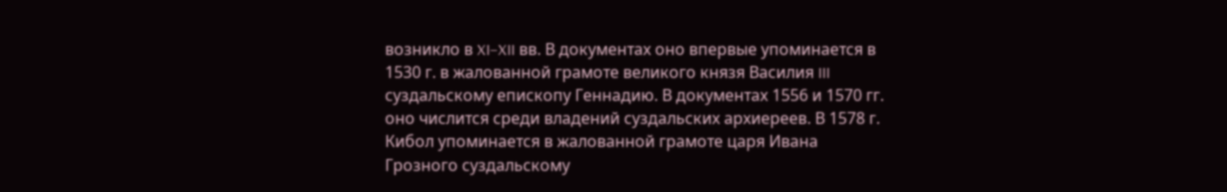возникло в XI–XII вв. В документах оно впервые упоминается в 1530 г. в жалованной грамоте великого князя Василия III суздальскому епископу Геннадию. В документах 1556 и 1570 гг. оно числится среди владений суздальских архиереев. В 1578 г. Кибол упоминается в жалованной грамоте царя Ивана Грозного суздальскому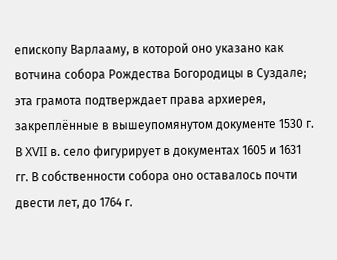епископу Варлааму, в которой оно указано как вотчина собора Рождества Богородицы в Суздале; эта грамота подтверждает права архиерея, закреплённые в вышеупомянутом документе 1530 г. В XVII в. село фигурирует в документах 1605 и 1631 гг. В собственности собора оно оставалось почти двести лет, до 1764 г.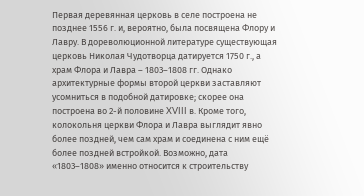Первая деревянная церковь в селе построена не позднее 1556 г. и, вероятно, была посвящена Флору и Лавру. В дореволюционной литературе существующая церковь Николая Чудотворца датируется 1750 г., а храм Флора и Лавра – 1803–1808 гг. Однако архитектурные формы второй церкви заставляют усомниться в подобной датировке; скорее она построена во 2-й половине XVIII в. Кроме того, колокольня церкви Флора и Лавра выглядит явно более поздней, чем сам храм и соединена с ним ещё более поздней встройкой. Возможно, дата «1803–1808» именно относится к строительству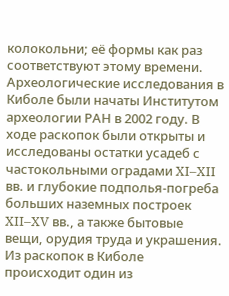колокольни; её формы как раз соответствуют этому времени. Археологические исследования в Киболе были начаты Институтом археологии РАН в 2002 году. В ходе раскопок были открыты и исследованы остатки усадеб с частокольными оградами XI–XII вв. и глубокие подполья-погреба больших наземных построек XII–XV вв., а также бытовые вещи, орудия труда и украшения. Из раскопок в Киболе происходит один из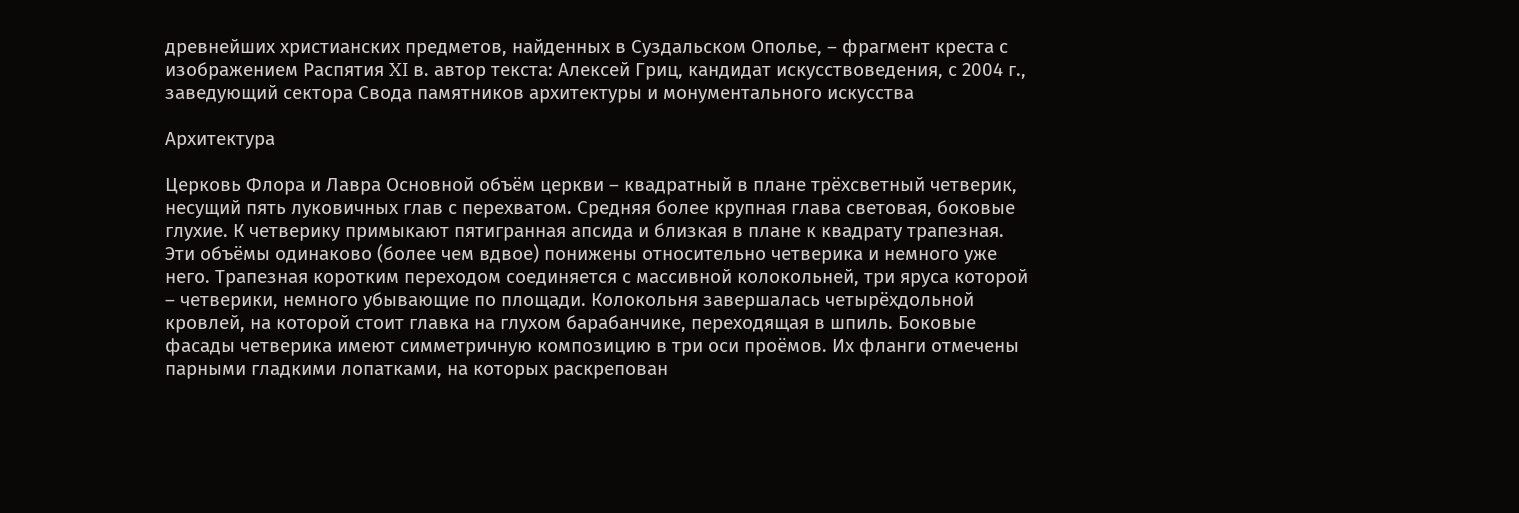древнейших христианских предметов, найденных в Суздальском Ополье, – фрагмент креста с изображением Распятия XI в. автор текста: Алексей Гриц, кандидат искусствоведения, с 2004 г., заведующий сектора Свода памятников архитектуры и монументального искусства

Архитектура

Церковь Флора и Лавра Основной объём церкви – квадратный в плане трёхсветный четверик, несущий пять луковичных глав с перехватом. Средняя более крупная глава световая, боковые глухие. К четверику примыкают пятигранная апсида и близкая в плане к квадрату трапезная. Эти объёмы одинаково (более чем вдвое) понижены относительно четверика и немного уже него. Трапезная коротким переходом соединяется с массивной колокольней, три яруса которой – четверики, немного убывающие по площади. Колокольня завершалась четырёхдольной кровлей, на которой стоит главка на глухом барабанчике, переходящая в шпиль. Боковые фасады четверика имеют симметричную композицию в три оси проёмов. Их фланги отмечены парными гладкими лопатками, на которых раскрепован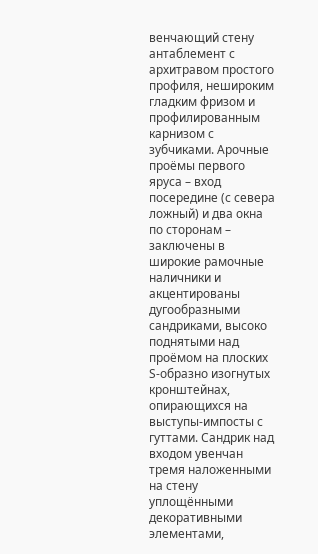венчающий стену антаблемент с архитравом простого профиля, нешироким гладким фризом и профилированным карнизом с зубчиками. Арочные проёмы первого яруса – вход посередине (с севера ложный) и два окна по сторонам – заключены в широкие рамочные наличники и акцентированы дугообразными сандриками, высоко поднятыми над проёмом на плоских S-образно изогнутых кронштейнах, опирающихся на выступы-импосты с гуттами. Сандрик над входом увенчан тремя наложенными на стену уплощёнными декоративными элементами,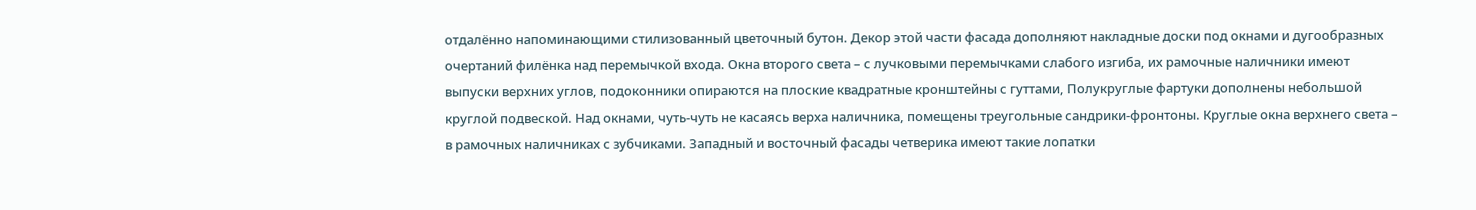отдалённо напоминающими стилизованный цветочный бутон. Декор этой части фасада дополняют накладные доски под окнами и дугообразных очертаний филёнка над перемычкой входа. Окна второго света – с лучковыми перемычками слабого изгиба, их рамочные наличники имеют выпуски верхних углов, подоконники опираются на плоские квадратные кронштейны с гуттами, Полукруглые фартуки дополнены небольшой круглой подвеской. Над окнами, чуть-чуть не касаясь верха наличника, помещены треугольные сандрики-фронтоны. Круглые окна верхнего света – в рамочных наличниках с зубчиками. Западный и восточный фасады четверика имеют такие лопатки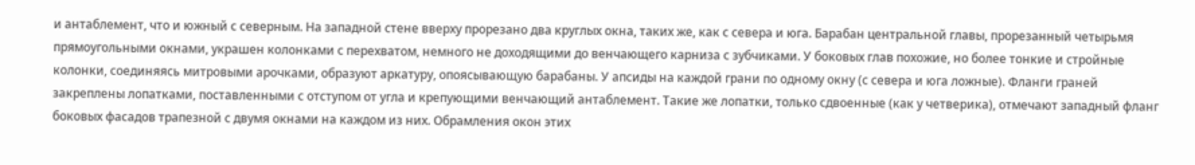и антаблемент, что и южный с северным. На западной стене вверху прорезано два круглых окна, таких же, как с севера и юга. Барабан центральной главы, прорезанный четырьмя прямоугольными окнами, украшен колонками с перехватом, немного не доходящими до венчающего карниза с зубчиками. У боковых глав похожие, но более тонкие и стройные колонки, соединяясь митровыми арочками, образуют аркатуру, опоясывающую барабаны. У апсиды на каждой грани по одному окну (с севера и юга ложные). Фланги граней закреплены лопатками, поставленными с отступом от угла и крепующими венчающий антаблемент. Такие же лопатки, только сдвоенные (как у четверика), отмечают западный фланг боковых фасадов трапезной с двумя окнами на каждом из них. Обрамления окон этих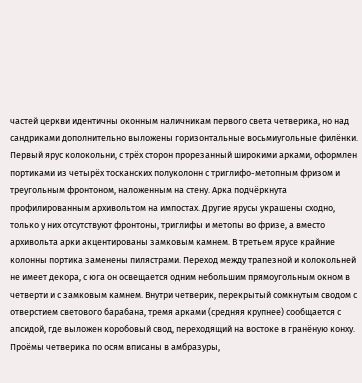частей церкви идентичны оконным наличникам первого света четверика, но над сандриками дополнительно выложены горизонтальные восьмиугольные филёнки. Первый ярус колокольни, с трёх сторон прорезанный широкими арками, оформлен портиками из четырёх тосканских полуколонн с триглифо-метопным фризом и треугольным фронтоном, наложенным на стену. Арка подчёркнута профилированным архивольтом на импостах. Другие ярусы украшены сходно, только у них отсутствуют фронтоны, триглифы и метопы во фризе, а вместо архивольта арки акцентированы замковым камнем. В третьем ярусе крайние колонны портика заменены пилястрами. Переход между трапезной и колокольней не имеет декора, с юга он освещается одним небольшим прямоугольным окном в четверти и с замковым камнем. Внутри четверик, перекрытый сомкнутым сводом с отверстием светового барабана, тремя арками (средняя крупнее) сообщается с апсидой, где выложен коробовый свод, переходящий на востоке в гранёную конху. Проёмы четверика по осям вписаны в амбразуры,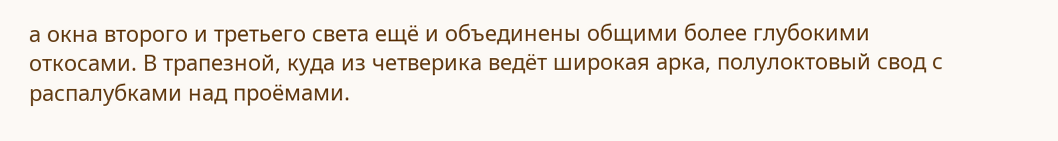а окна второго и третьего света ещё и объединены общими более глубокими откосами. В трапезной, куда из четверика ведёт широкая арка, полулоктовый свод с распалубками над проёмами.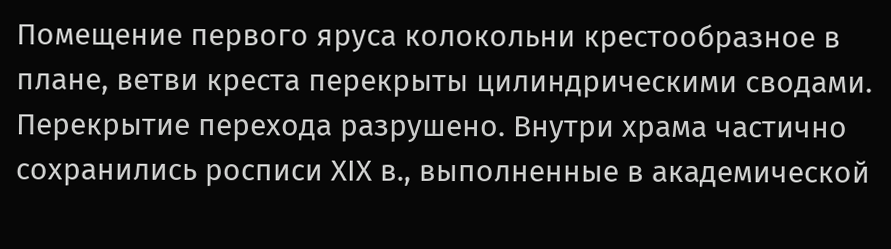Помещение первого яруса колокольни крестообразное в плане, ветви креста перекрыты цилиндрическими сводами. Перекрытие перехода разрушено. Внутри храма частично сохранились росписи XIX в., выполненные в академической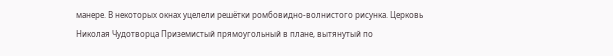манере. В некоторых окнах уцелели решётки ромбовидно-волнистого рисунка. Церковь Николая Чудотворца Приземистый прямоугольный в плане, вытянутый по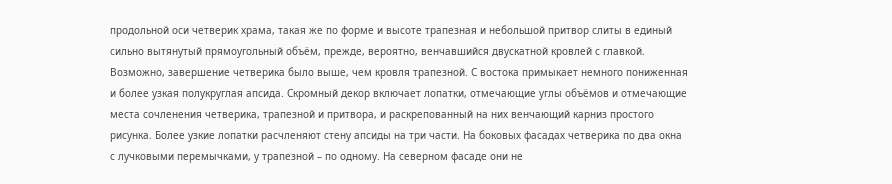продольной оси четверик храма, такая же по форме и высоте трапезная и небольшой притвор слиты в единый сильно вытянутый прямоугольный объём, прежде, вероятно, венчавшийся двускатной кровлей с главкой. Возможно, завершение четверика было выше, чем кровля трапезной. С востока примыкает немного пониженная и более узкая полукруглая апсида. Скромный декор включает лопатки, отмечающие углы объёмов и отмечающие места сочленения четверика, трапезной и притвора, и раскрепованный на них венчающий карниз простого рисунка. Более узкие лопатки расчленяют стену апсиды на три части. На боковых фасадах четверика по два окна с лучковыми перемычками, у трапезной – по одному. На северном фасаде они не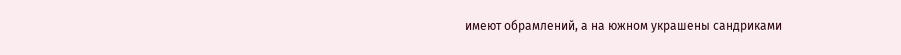имеют обрамлений, а на южном украшены сандриками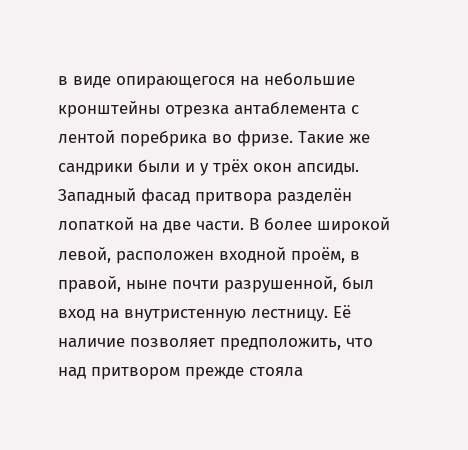в виде опирающегося на небольшие кронштейны отрезка антаблемента с лентой поребрика во фризе. Такие же сандрики были и у трёх окон апсиды. Западный фасад притвора разделён лопаткой на две части. В более широкой левой, расположен входной проём, в правой, ныне почти разрушенной, был вход на внутристенную лестницу. Её наличие позволяет предположить, что над притвором прежде стояла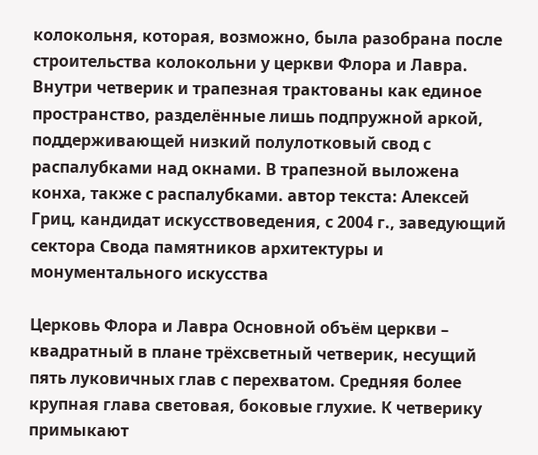колокольня, которая, возможно, была разобрана после строительства колокольни у церкви Флора и Лавра. Внутри четверик и трапезная трактованы как единое пространство, разделённые лишь подпружной аркой, поддерживающей низкий полулотковый свод с распалубками над окнами. В трапезной выложена конха, также с распалубками. автор текста: Алексей Гриц, кандидат искусствоведения, с 2004 г., заведующий сектора Свода памятников архитектуры и монументального искусства

Церковь Флора и Лавра Основной объём церкви – квадратный в плане трёхсветный четверик, несущий пять луковичных глав с перехватом. Средняя более крупная глава световая, боковые глухие. К четверику примыкают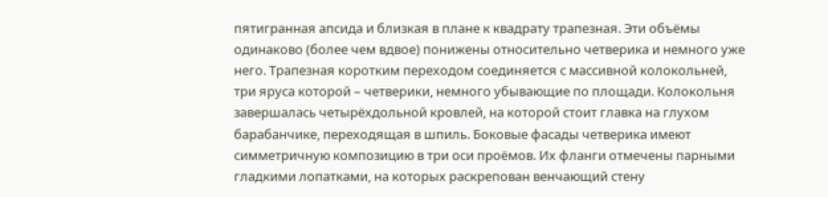пятигранная апсида и близкая в плане к квадрату трапезная. Эти объёмы одинаково (более чем вдвое) понижены относительно четверика и немного уже него. Трапезная коротким переходом соединяется с массивной колокольней, три яруса которой – четверики, немного убывающие по площади. Колокольня завершалась четырёхдольной кровлей, на которой стоит главка на глухом барабанчике, переходящая в шпиль. Боковые фасады четверика имеют симметричную композицию в три оси проёмов. Их фланги отмечены парными гладкими лопатками, на которых раскрепован венчающий стену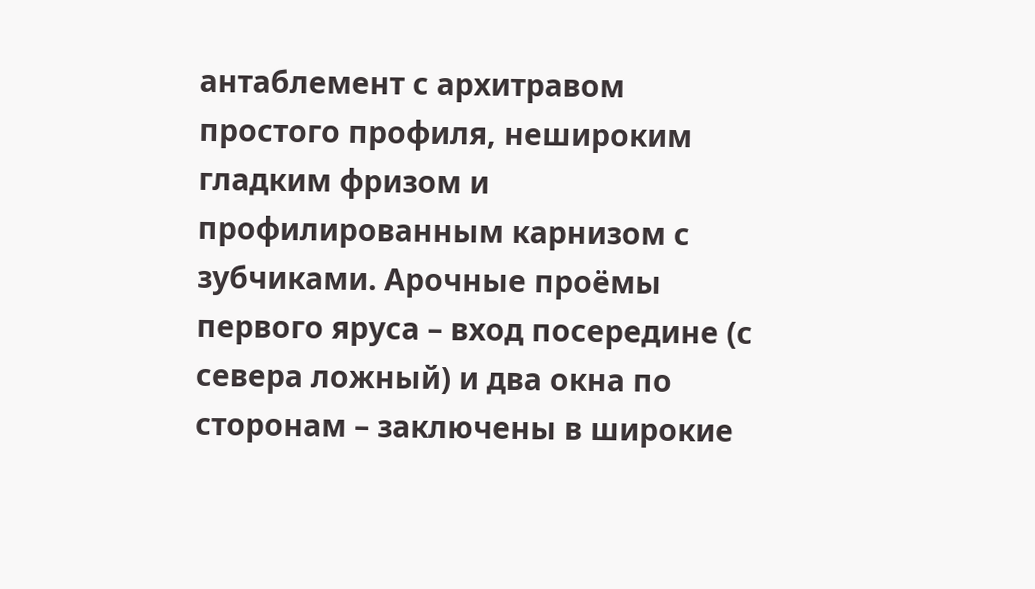антаблемент с архитравом простого профиля, нешироким гладким фризом и профилированным карнизом с зубчиками. Арочные проёмы первого яруса – вход посередине (с севера ложный) и два окна по сторонам – заключены в широкие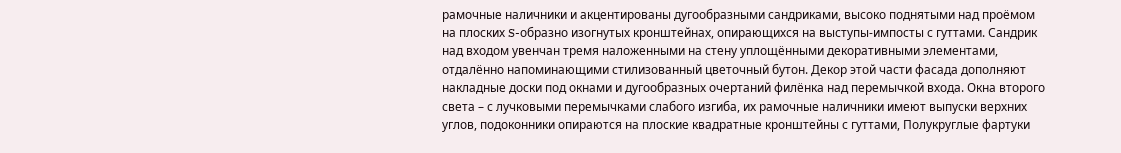рамочные наличники и акцентированы дугообразными сандриками, высоко поднятыми над проёмом на плоских S-образно изогнутых кронштейнах, опирающихся на выступы-импосты с гуттами. Сандрик над входом увенчан тремя наложенными на стену уплощёнными декоративными элементами, отдалённо напоминающими стилизованный цветочный бутон. Декор этой части фасада дополняют накладные доски под окнами и дугообразных очертаний филёнка над перемычкой входа. Окна второго света – с лучковыми перемычками слабого изгиба, их рамочные наличники имеют выпуски верхних углов, подоконники опираются на плоские квадратные кронштейны с гуттами, Полукруглые фартуки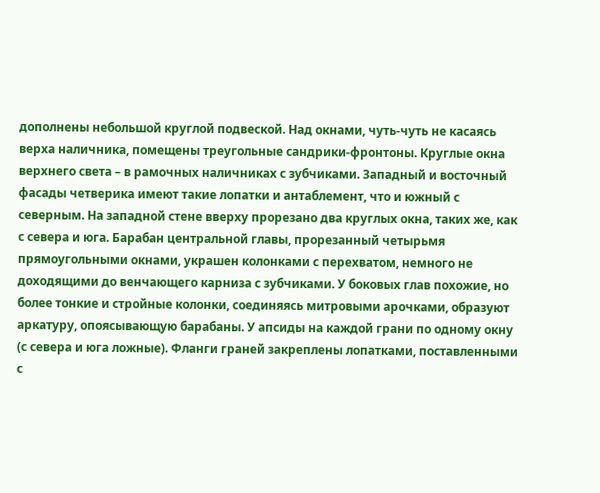дополнены небольшой круглой подвеской. Над окнами, чуть-чуть не касаясь верха наличника, помещены треугольные сандрики-фронтоны. Круглые окна верхнего света – в рамочных наличниках с зубчиками. Западный и восточный фасады четверика имеют такие лопатки и антаблемент, что и южный с северным. На западной стене вверху прорезано два круглых окна, таких же, как с севера и юга. Барабан центральной главы, прорезанный четырьмя прямоугольными окнами, украшен колонками с перехватом, немного не доходящими до венчающего карниза с зубчиками. У боковых глав похожие, но более тонкие и стройные колонки, соединяясь митровыми арочками, образуют аркатуру, опоясывающую барабаны. У апсиды на каждой грани по одному окну (с севера и юга ложные). Фланги граней закреплены лопатками, поставленными с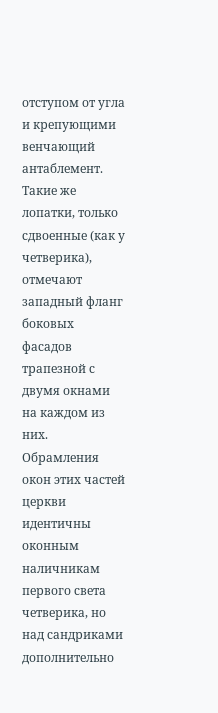отступом от угла и крепующими венчающий антаблемент. Такие же лопатки, только сдвоенные (как у четверика), отмечают западный фланг боковых фасадов трапезной с двумя окнами на каждом из них. Обрамления окон этих частей церкви идентичны оконным наличникам первого света четверика, но над сандриками дополнительно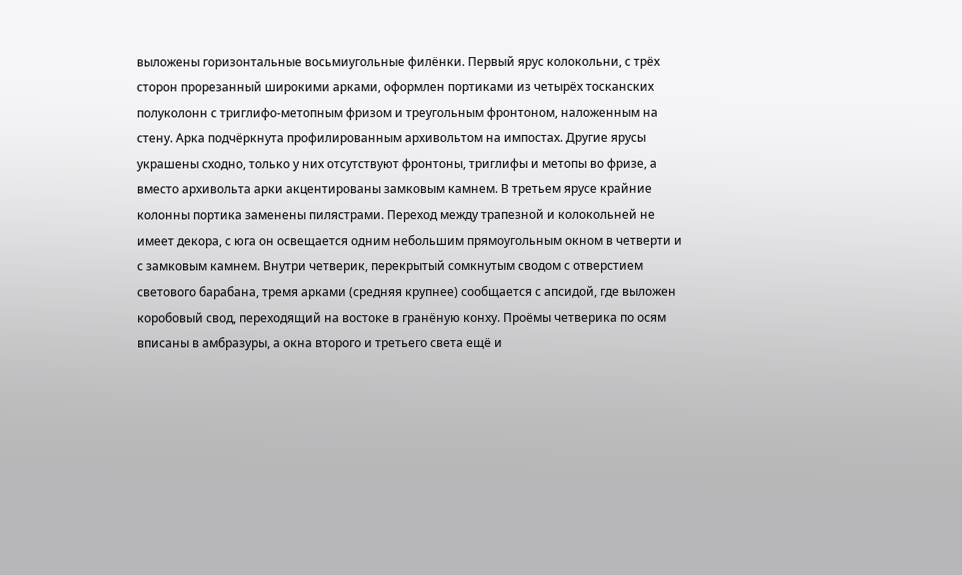выложены горизонтальные восьмиугольные филёнки. Первый ярус колокольни, с трёх сторон прорезанный широкими арками, оформлен портиками из четырёх тосканских полуколонн с триглифо-метопным фризом и треугольным фронтоном, наложенным на стену. Арка подчёркнута профилированным архивольтом на импостах. Другие ярусы украшены сходно, только у них отсутствуют фронтоны, триглифы и метопы во фризе, а вместо архивольта арки акцентированы замковым камнем. В третьем ярусе крайние колонны портика заменены пилястрами. Переход между трапезной и колокольней не имеет декора, с юга он освещается одним небольшим прямоугольным окном в четверти и с замковым камнем. Внутри четверик, перекрытый сомкнутым сводом с отверстием светового барабана, тремя арками (средняя крупнее) сообщается с апсидой, где выложен коробовый свод, переходящий на востоке в гранёную конху. Проёмы четверика по осям вписаны в амбразуры, а окна второго и третьего света ещё и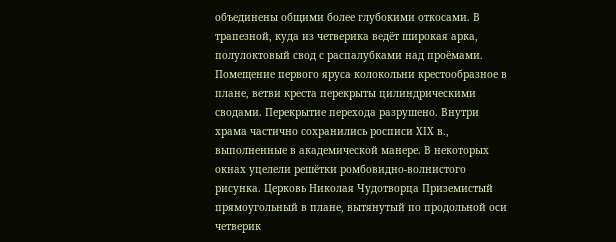объединены общими более глубокими откосами. В трапезной, куда из четверика ведёт широкая арка, полулоктовый свод с распалубками над проёмами. Помещение первого яруса колокольни крестообразное в плане, ветви креста перекрыты цилиндрическими сводами. Перекрытие перехода разрушено. Внутри храма частично сохранились росписи XIX в., выполненные в академической манере. В некоторых окнах уцелели решётки ромбовидно-волнистого рисунка. Церковь Николая Чудотворца Приземистый прямоугольный в плане, вытянутый по продольной оси четверик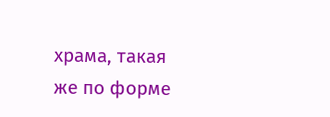храма, такая же по форме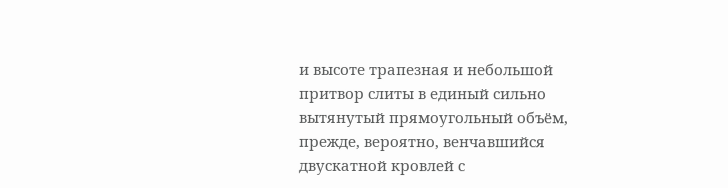и высоте трапезная и небольшой притвор слиты в единый сильно вытянутый прямоугольный объём, прежде, вероятно, венчавшийся двускатной кровлей с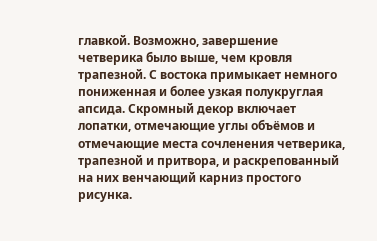главкой. Возможно, завершение четверика было выше, чем кровля трапезной. С востока примыкает немного пониженная и более узкая полукруглая апсида. Скромный декор включает лопатки, отмечающие углы объёмов и отмечающие места сочленения четверика, трапезной и притвора, и раскрепованный на них венчающий карниз простого рисунка.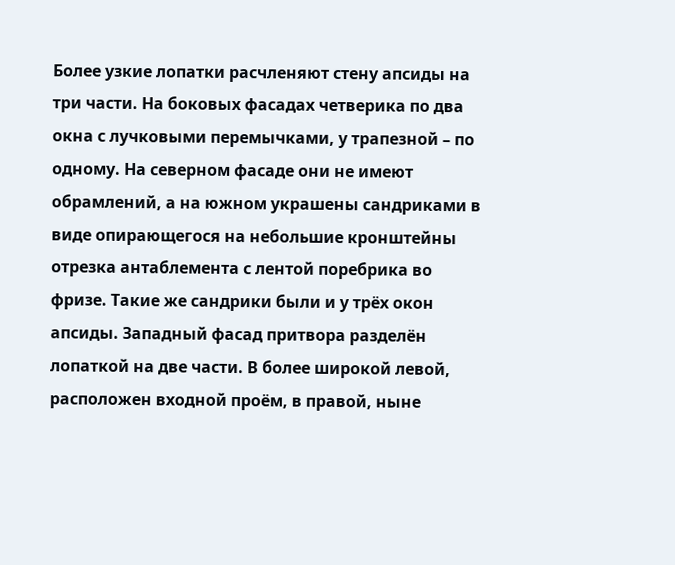Более узкие лопатки расчленяют стену апсиды на три части. На боковых фасадах четверика по два окна с лучковыми перемычками, у трапезной – по одному. На северном фасаде они не имеют обрамлений, а на южном украшены сандриками в виде опирающегося на небольшие кронштейны отрезка антаблемента с лентой поребрика во фризе. Такие же сандрики были и у трёх окон апсиды. Западный фасад притвора разделён лопаткой на две части. В более широкой левой, расположен входной проём, в правой, ныне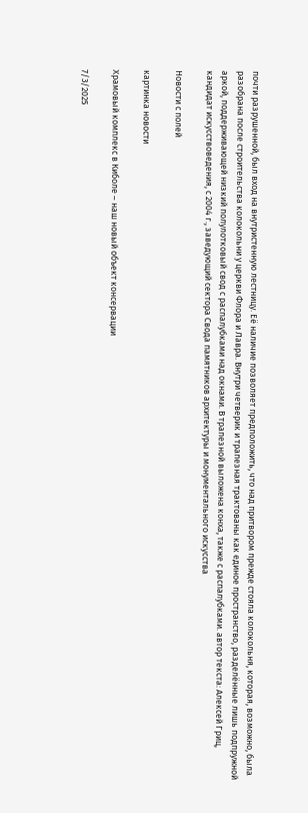почти разрушенной, был вход на внутристенную лестницу. Её наличие позволяет предположить, что над притвором прежде стояла колокольня, которая, возможно, была разобрана после строительства колокольни у церкви Флора и Лавра. Внутри четверик и трапезная трактованы как единое пространство, разделённые лишь подпружной аркой, поддерживающей низкий полулотковый свод с распалубками над окнами. В трапезной выложена конха, также с распалубками. автор текста: Алексей Гриц, кандидат искусствоведения, с 2004 г., заведующий сектора Свода памятников архитектуры и монументального искусства

Новости с полей

картинка новости

Храмовый комплекс в Киболе – наш новый объект консервации

7/3/2025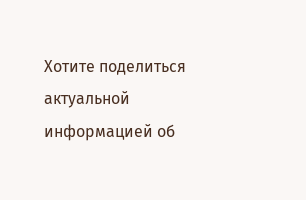Хотите поделиться актуальной информацией об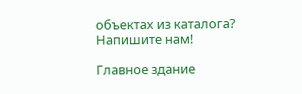объектах из каталога? Напишите нам!

Главное здание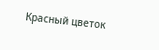Красный цветок